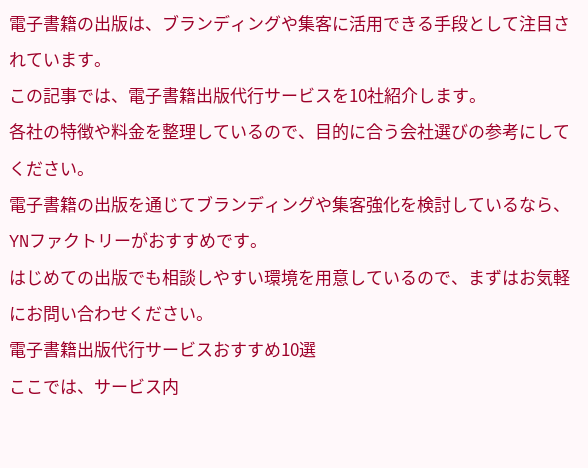電子書籍の出版は、ブランディングや集客に活用できる手段として注目されています。
この記事では、電子書籍出版代行サービスを10社紹介します。
各社の特徴や料金を整理しているので、目的に合う会社選びの参考にしてください。
電子書籍の出版を通じてブランディングや集客強化を検討しているなら、YNファクトリーがおすすめです。
はじめての出版でも相談しやすい環境を用意しているので、まずはお気軽にお問い合わせください。
電子書籍出版代行サービスおすすめ10選
ここでは、サービス内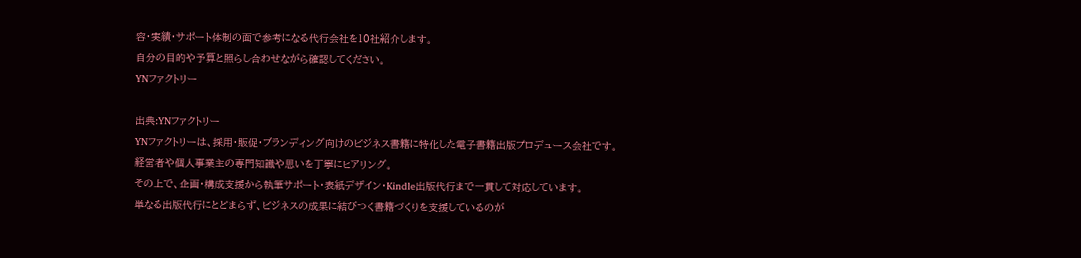容・実績・サポート体制の面で参考になる代行会社を10社紹介します。
自分の目的や予算と照らし合わせながら確認してください。
YNファクトリー

出典:YNファクトリー
YNファクトリーは、採用・販促・ブランディング向けのビジネス書籍に特化した電子書籍出版プロデュース会社です。
経営者や個人事業主の専門知識や思いを丁寧にヒアリング。
その上で、企画・構成支援から執筆サポート・表紙デザイン・Kindle出版代行まで一貫して対応しています。
単なる出版代行にとどまらず、ビジネスの成果に結びつく書籍づくりを支援しているのが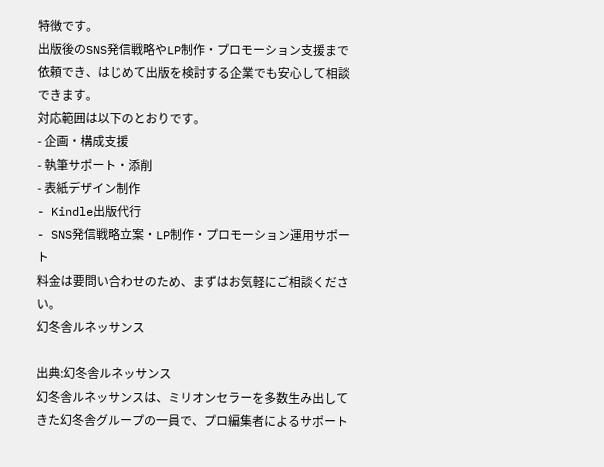特徴です。
出版後のSNS発信戦略やLP制作・プロモーション支援まで依頼でき、はじめて出版を検討する企業でも安心して相談できます。
対応範囲は以下のとおりです。
- 企画・構成支援
- 執筆サポート・添削
- 表紙デザイン制作
- Kindle出版代行
- SNS発信戦略立案・LP制作・プロモーション運用サポート
料金は要問い合わせのため、まずはお気軽にご相談ください。
幻冬舎ルネッサンス

出典:幻冬舎ルネッサンス
幻冬舎ルネッサンスは、ミリオンセラーを多数生み出してきた幻冬舎グループの一員で、プロ編集者によるサポート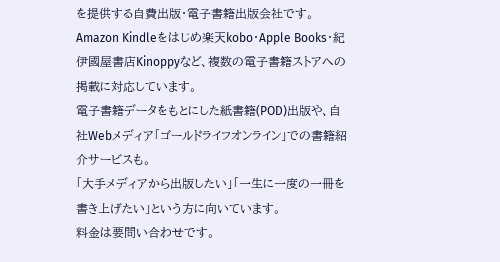を提供する自費出版・電子書籍出版会社です。
Amazon Kindleをはじめ楽天kobo・Apple Books・紀伊國屋書店Kinoppyなど、複数の電子書籍ストアへの掲載に対応しています。
電子書籍データをもとにした紙書籍(POD)出版や、自社Webメディア「ゴールドライフオンライン」での書籍紹介サービスも。
「大手メディアから出版したい」「一生に一度の一冊を書き上げたい」という方に向いています。
料金は要問い合わせです。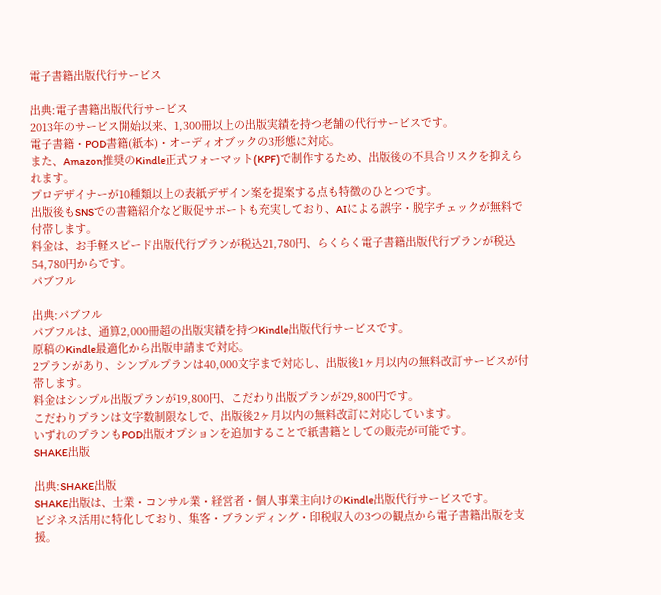電子書籍出版代行サービス

出典:電子書籍出版代行サービス
2013年のサービス開始以来、1,300冊以上の出版実績を持つ老舗の代行サービスです。
電子書籍・POD書籍(紙本)・オーディオブックの3形態に対応。
また、Amazon推奨のKindle正式フォーマット(KPF)で制作するため、出版後の不具合リスクを抑えられます。
プロデザイナーが10種類以上の表紙デザイン案を提案する点も特徴のひとつです。
出版後もSNSでの書籍紹介など販促サポートも充実しており、AIによる誤字・脱字チェックが無料で付帯します。
料金は、お手軽スピード出版代行プランが税込21,780円、らくらく電子書籍出版代行プランが税込54,780円からです。
パブフル

出典:パブフル
パブフルは、通算2,000冊超の出版実績を持つKindle出版代行サービスです。
原稿のKindle最適化から出版申請まで対応。
2プランがあり、シンプルプランは40,000文字まで対応し、出版後1ヶ月以内の無料改訂サービスが付帯します。
料金はシンプル出版プランが19,800円、こだわり出版プランが29,800円です。
こだわりプランは文字数制限なしで、出版後2ヶ月以内の無料改訂に対応しています。
いずれのプランもPOD出版オプションを追加することで紙書籍としての販売が可能です。
SHAKE出版

出典:SHAKE出版
SHAKE出版は、士業・コンサル業・経営者・個人事業主向けのKindle出版代行サービスです。
ビジネス活用に特化しており、集客・ブランディング・印税収入の3つの観点から電子書籍出版を支援。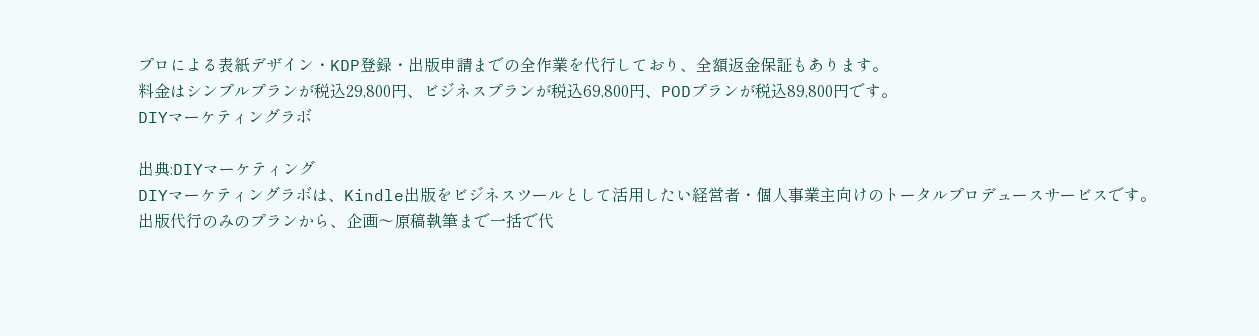プロによる表紙デザイン・KDP登録・出版申請までの全作業を代行しており、全額返金保証もあります。
料金はシンプルプランが税込29,800円、ビジネスプランが税込69,800円、PODプランが税込89,800円です。
DIYマーケティングラボ

出典:DIYマーケティング
DIYマーケティングラボは、Kindle出版をビジネスツールとして活用したい経営者・個人事業主向けのトータルプロデュースサービスです。
出版代行のみのプランから、企画〜原稿執筆まで一括で代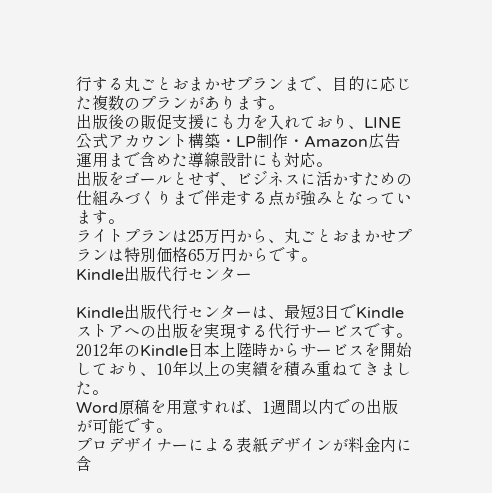行する丸ごとおまかせプランまで、目的に応じた複数のプランがあります。
出版後の販促支援にも力を入れており、LINE公式アカウント構築・LP制作・Amazon広告運用まで含めた導線設計にも対応。
出版をゴールとせず、ビジネスに活かすための仕組みづくりまで伴走する点が強みとなっています。
ライトプランは25万円から、丸ごとおまかせプランは特別価格65万円からです。
Kindle出版代行センター

Kindle出版代行センターは、最短3日でKindleストアへの出版を実現する代行サービスです。
2012年のKindle日本上陸時からサービスを開始しており、10年以上の実績を積み重ねてきました。
Word原稿を用意すれば、1週間以内での出版が可能です。
プロデザイナーによる表紙デザインが料金内に含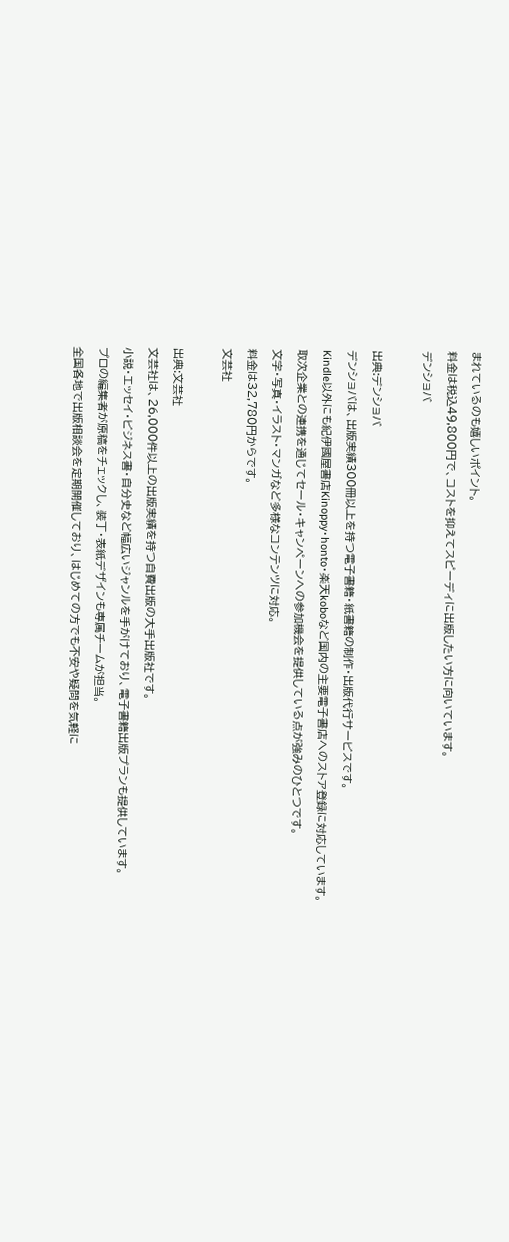まれているのも嬉しいポイント。
料金は税込49,800円で、コストを抑えてスピーディに出版したい方に向いています。
デンショバ

出典:デンショバ
デンショバは、出版実績300冊以上を持つ電子書籍・紙書籍の制作・出版代行サービスです。
Kindle以外にも紀伊國屋書店Kinoppy・honto・楽天koboなど国内の主要電子書店へのストア登録に対応しています。
取次企業との連携を通じてセール・キャンペーンへの参加機会を提供している点が強みのひとつです。
文字・写真・イラスト・マンガなど多様なコンテンツに対応。
料金は32,780円からです。
文芸社

出典:文芸社
文芸社は、26,000件以上の出版実績を持つ自費出版の大手出版社です。
小説・エッセイ・ビジネス書・自分史など幅広いジャンルを手がけており、電子書籍出版プランも提供しています。
プロの編集者が原稿をチェックし、装丁・表紙デザインも専属チームが担当。
全国各地で出版相談会を定期開催しており、はじめての方でも不安や疑問を気軽に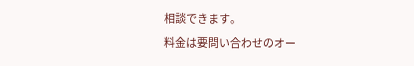相談できます。
料金は要問い合わせのオー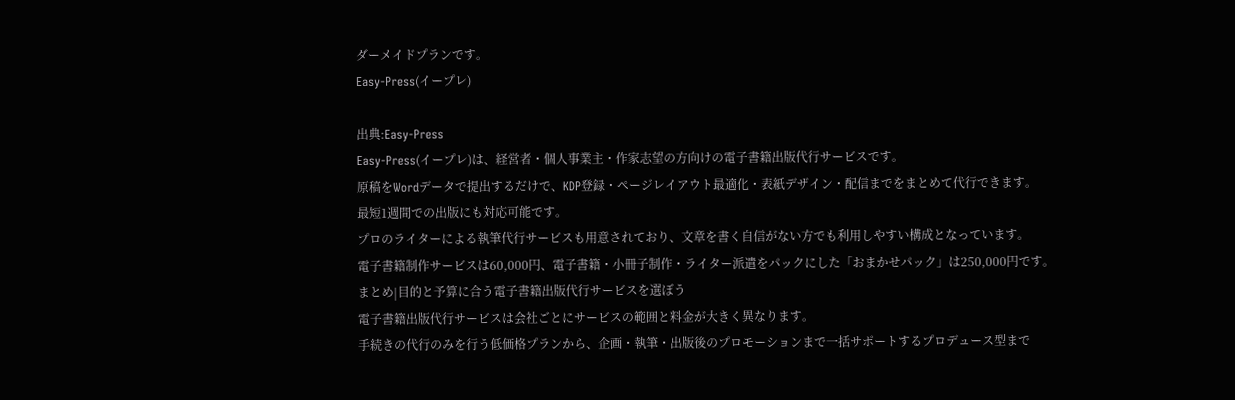ダーメイドプランです。
Easy-Press(イープレ)

出典:Easy-Press
Easy-Press(イープレ)は、経営者・個人事業主・作家志望の方向けの電子書籍出版代行サービスです。
原稿をWordデータで提出するだけで、KDP登録・ページレイアウト最適化・表紙デザイン・配信までをまとめて代行できます。
最短1週間での出版にも対応可能です。
プロのライターによる執筆代行サービスも用意されており、文章を書く自信がない方でも利用しやすい構成となっています。
電子書籍制作サービスは60,000円、電子書籍・小冊子制作・ライター派遣をパックにした「おまかせパック」は250,000円です。
まとめ|目的と予算に合う電子書籍出版代行サービスを選ぼう
電子書籍出版代行サービスは会社ごとにサービスの範囲と料金が大きく異なります。
手続きの代行のみを行う低価格プランから、企画・執筆・出版後のプロモーションまで一括サポートするプロデュース型まで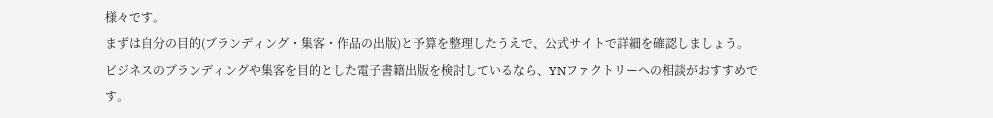様々です。
まずは自分の目的(ブランディング・集客・作品の出版)と予算を整理したうえで、公式サイトで詳細を確認しましょう。
ビジネスのブランディングや集客を目的とした電子書籍出版を検討しているなら、YNファクトリーへの相談がおすすめです。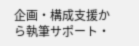企画・構成支援から執筆サポート・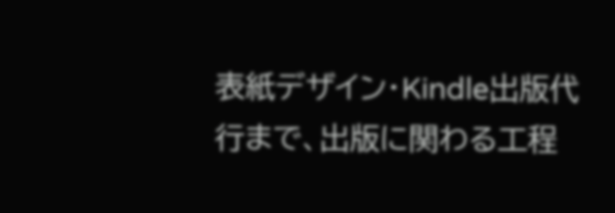表紙デザイン・Kindle出版代行まで、出版に関わる工程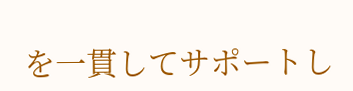を一貫してサポートし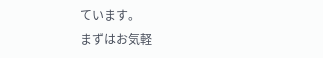ています。
まずはお気軽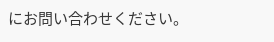にお問い合わせください。